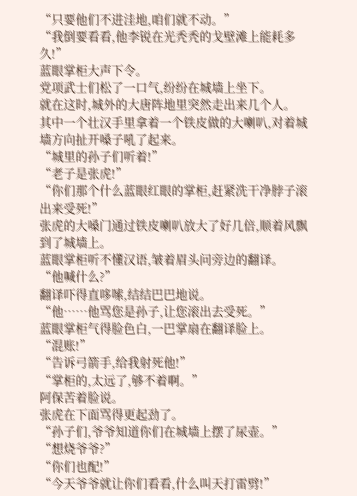“只要他们不进洼地,咱们就不动。”
“我倒要看看,他李锐在光秃秃的戈壁滩上能耗多久!”
蓝眼掌柜大声下令。
党项武士们松了一口气,纷纷在城墙上坐下。
就在这时,城外的大唐阵地里突然走出来几个人。
其中一个壮汉手里拿着一个铁皮做的大喇叭,对着城墙方向扯开嗓子吼了起来。
“城里的孙子们听着!”
“老子是张虎!”
“你们那个什么蓝眼红眼的掌柜,赶紧洗干净脖子滚出来受死!”
张虎的大嗓门通过铁皮喇叭放大了好几倍,顺着风飘到了城墙上。
蓝眼掌柜听不懂汉语,皱着眉头问旁边的翻译。
“他喊什么?”
翻译吓得直哆嗦,结结巴巴地说。
“他……他骂您是孙子,让您滚出去受死。”
蓝眼掌柜气得脸色白,一巴掌扇在翻译脸上。
“混账!”
“告诉弓箭手,给我射死他!”
“掌柜的,太远了,够不着啊。”
阿保苦着脸说。
张虎在下面骂得更起劲了。
“孙子们,爷爷知道你们在城墙上摆了尿壶。”
“想烧爷爷?”
“你们也配!”
“今天爷爷就让你们看看,什么叫天打雷劈!”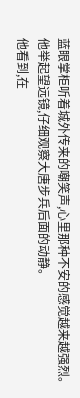蓝眼掌柜听着城外传来的嘲笑声,心里那种不安的感觉越来越强烈。
他举起望远镜,仔细观察大唐步兵后面的动静。
他看到,在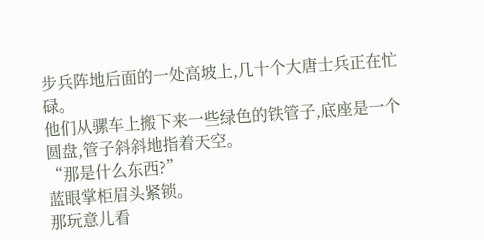步兵阵地后面的一处高坡上,几十个大唐士兵正在忙碌。
他们从骡车上搬下来一些绿色的铁管子,底座是一个圆盘,管子斜斜地指着天空。
“那是什么东西?”
蓝眼掌柜眉头紧锁。
那玩意儿看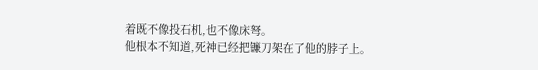着既不像投石机,也不像床弩。
他根本不知道,死神已经把镰刀架在了他的脖子上。